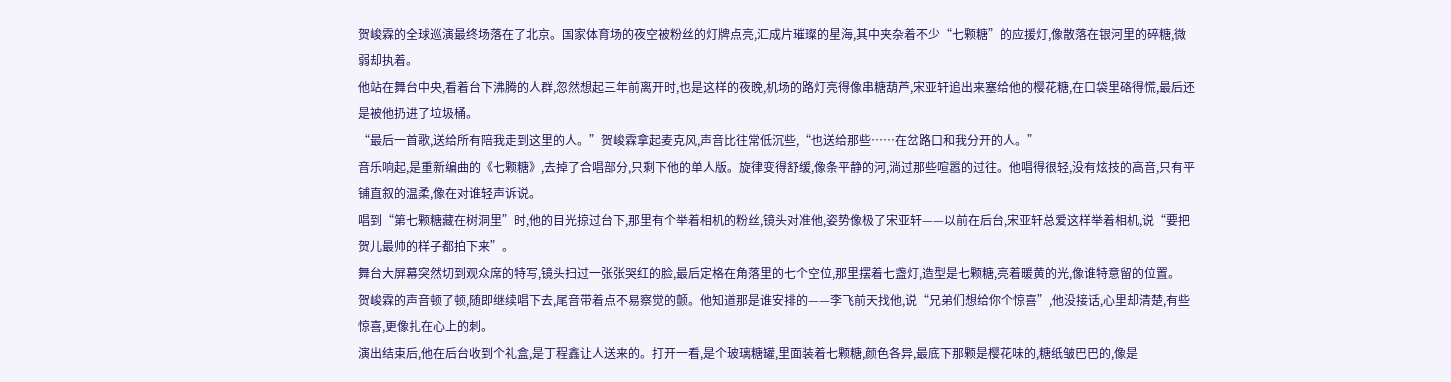贺峻霖的全球巡演最终场落在了北京。国家体育场的夜空被粉丝的灯牌点亮,汇成片璀璨的星海,其中夹杂着不少“七颗糖”的应援灯,像散落在银河里的碎糖,微弱却执着。
他站在舞台中央,看着台下沸腾的人群,忽然想起三年前离开时,也是这样的夜晚,机场的路灯亮得像串糖葫芦,宋亚轩追出来塞给他的樱花糖,在口袋里硌得慌,最后还是被他扔进了垃圾桶。
“最后一首歌,送给所有陪我走到这里的人。”贺峻霖拿起麦克风,声音比往常低沉些,“也送给那些……在岔路口和我分开的人。”
音乐响起,是重新编曲的《七颗糖》,去掉了合唱部分,只剩下他的单人版。旋律变得舒缓,像条平静的河,淌过那些喧嚣的过往。他唱得很轻,没有炫技的高音,只有平铺直叙的温柔,像在对谁轻声诉说。
唱到“第七颗糖藏在树洞里”时,他的目光掠过台下,那里有个举着相机的粉丝,镜头对准他,姿势像极了宋亚轩——以前在后台,宋亚轩总爱这样举着相机,说“要把贺儿最帅的样子都拍下来”。
舞台大屏幕突然切到观众席的特写,镜头扫过一张张哭红的脸,最后定格在角落里的七个空位,那里摆着七盏灯,造型是七颗糖,亮着暖黄的光,像谁特意留的位置。
贺峻霖的声音顿了顿,随即继续唱下去,尾音带着点不易察觉的颤。他知道那是谁安排的——李飞前天找他,说“兄弟们想给你个惊喜”,他没接话,心里却清楚,有些惊喜,更像扎在心上的刺。
演出结束后,他在后台收到个礼盒,是丁程鑫让人送来的。打开一看,是个玻璃糖罐,里面装着七颗糖,颜色各异,最底下那颗是樱花味的,糖纸皱巴巴的,像是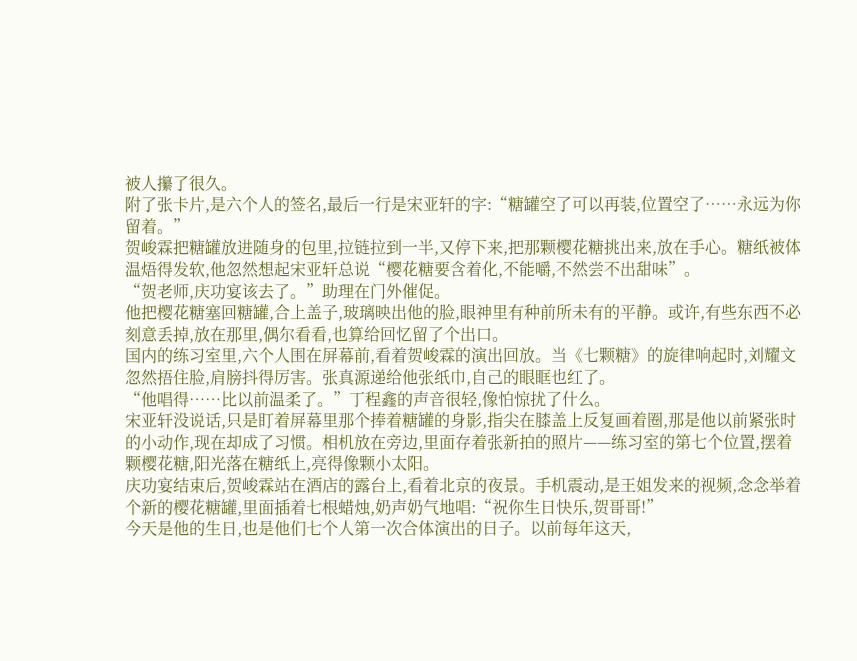被人攥了很久。
附了张卡片,是六个人的签名,最后一行是宋亚轩的字:“糖罐空了可以再装,位置空了……永远为你留着。”
贺峻霖把糖罐放进随身的包里,拉链拉到一半,又停下来,把那颗樱花糖挑出来,放在手心。糖纸被体温焐得发软,他忽然想起宋亚轩总说“樱花糖要含着化,不能嚼,不然尝不出甜味”。
“贺老师,庆功宴该去了。”助理在门外催促。
他把樱花糖塞回糖罐,合上盖子,玻璃映出他的脸,眼神里有种前所未有的平静。或许,有些东西不必刻意丢掉,放在那里,偶尔看看,也算给回忆留了个出口。
国内的练习室里,六个人围在屏幕前,看着贺峻霖的演出回放。当《七颗糖》的旋律响起时,刘耀文忽然捂住脸,肩膀抖得厉害。张真源递给他张纸巾,自己的眼眶也红了。
“他唱得……比以前温柔了。”丁程鑫的声音很轻,像怕惊扰了什么。
宋亚轩没说话,只是盯着屏幕里那个捧着糖罐的身影,指尖在膝盖上反复画着圈,那是他以前紧张时的小动作,现在却成了习惯。相机放在旁边,里面存着张新拍的照片——练习室的第七个位置,摆着颗樱花糖,阳光落在糖纸上,亮得像颗小太阳。
庆功宴结束后,贺峻霖站在酒店的露台上,看着北京的夜景。手机震动,是王姐发来的视频,念念举着个新的樱花糖罐,里面插着七根蜡烛,奶声奶气地唱:“祝你生日快乐,贺哥哥!”
今天是他的生日,也是他们七个人第一次合体演出的日子。以前每年这天,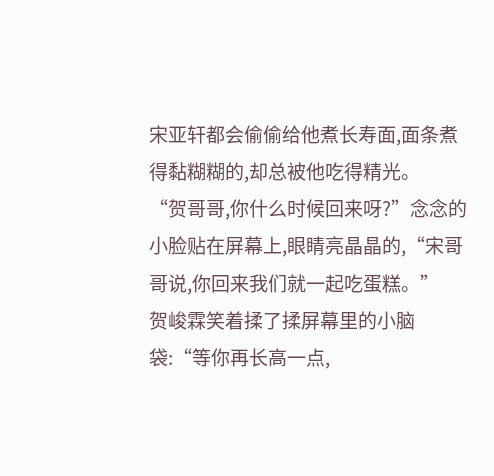宋亚轩都会偷偷给他煮长寿面,面条煮得黏糊糊的,却总被他吃得精光。
“贺哥哥,你什么时候回来呀?”念念的小脸贴在屏幕上,眼睛亮晶晶的,“宋哥哥说,你回来我们就一起吃蛋糕。”
贺峻霖笑着揉了揉屏幕里的小脑袋:“等你再长高一点,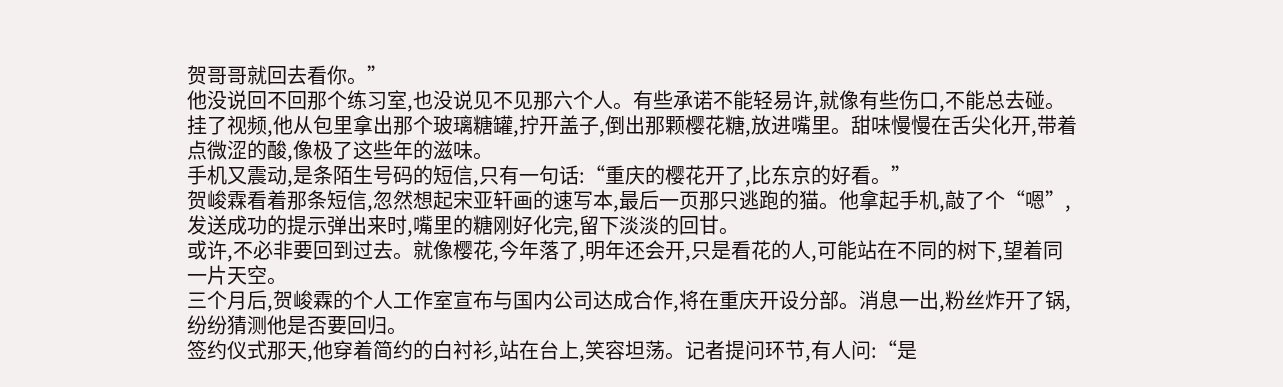贺哥哥就回去看你。”
他没说回不回那个练习室,也没说见不见那六个人。有些承诺不能轻易许,就像有些伤口,不能总去碰。
挂了视频,他从包里拿出那个玻璃糖罐,拧开盖子,倒出那颗樱花糖,放进嘴里。甜味慢慢在舌尖化开,带着点微涩的酸,像极了这些年的滋味。
手机又震动,是条陌生号码的短信,只有一句话:“重庆的樱花开了,比东京的好看。”
贺峻霖看着那条短信,忽然想起宋亚轩画的速写本,最后一页那只逃跑的猫。他拿起手机,敲了个“嗯”,发送成功的提示弹出来时,嘴里的糖刚好化完,留下淡淡的回甘。
或许,不必非要回到过去。就像樱花,今年落了,明年还会开,只是看花的人,可能站在不同的树下,望着同一片天空。
三个月后,贺峻霖的个人工作室宣布与国内公司达成合作,将在重庆开设分部。消息一出,粉丝炸开了锅,纷纷猜测他是否要回归。
签约仪式那天,他穿着简约的白衬衫,站在台上,笑容坦荡。记者提问环节,有人问:“是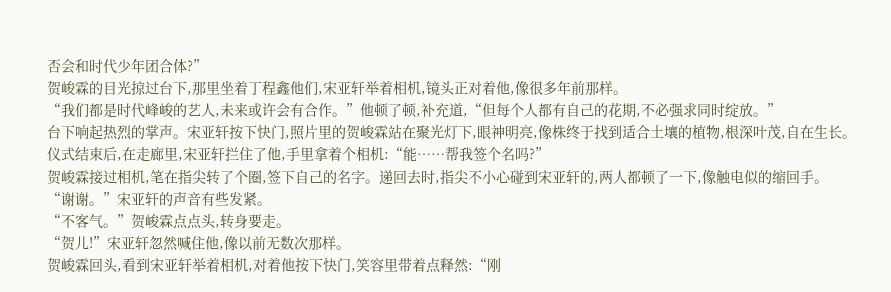否会和时代少年团合体?”
贺峻霖的目光掠过台下,那里坐着丁程鑫他们,宋亚轩举着相机,镜头正对着他,像很多年前那样。
“我们都是时代峰峻的艺人,未来或许会有合作。”他顿了顿,补充道,“但每个人都有自己的花期,不必强求同时绽放。”
台下响起热烈的掌声。宋亚轩按下快门,照片里的贺峻霖站在聚光灯下,眼神明亮,像株终于找到适合土壤的植物,根深叶茂,自在生长。
仪式结束后,在走廊里,宋亚轩拦住了他,手里拿着个相机:“能……帮我签个名吗?”
贺峻霖接过相机,笔在指尖转了个圈,签下自己的名字。递回去时,指尖不小心碰到宋亚轩的,两人都顿了一下,像触电似的缩回手。
“谢谢。”宋亚轩的声音有些发紧。
“不客气。”贺峻霖点点头,转身要走。
“贺儿!”宋亚轩忽然喊住他,像以前无数次那样。
贺峻霖回头,看到宋亚轩举着相机,对着他按下快门,笑容里带着点释然:“刚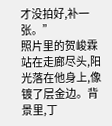才没拍好,补一张。”
照片里的贺峻霖站在走廊尽头,阳光落在他身上,像镀了层金边。背景里,丁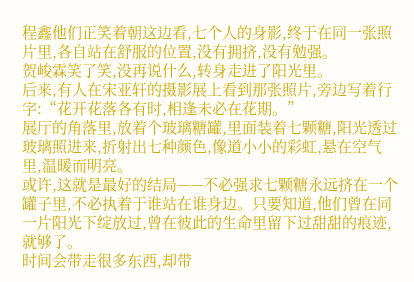程鑫他们正笑着朝这边看,七个人的身影,终于在同一张照片里,各自站在舒服的位置,没有拥挤,没有勉强。
贺峻霖笑了笑,没再说什么,转身走进了阳光里。
后来,有人在宋亚轩的摄影展上看到那张照片,旁边写着行字:“花开花落各有时,相逢未必在花期。”
展厅的角落里,放着个玻璃糖罐,里面装着七颗糖,阳光透过玻璃照进来,折射出七种颜色,像道小小的彩虹,悬在空气里,温暖而明亮。
或许,这就是最好的结局——不必强求七颗糖永远挤在一个罐子里,不必执着于谁站在谁身边。只要知道,他们曾在同一片阳光下绽放过,曾在彼此的生命里留下过甜甜的痕迹,就够了。
时间会带走很多东西,却带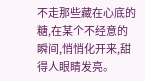不走那些藏在心底的糖,在某个不经意的瞬间,悄悄化开来,甜得人眼睛发亮。